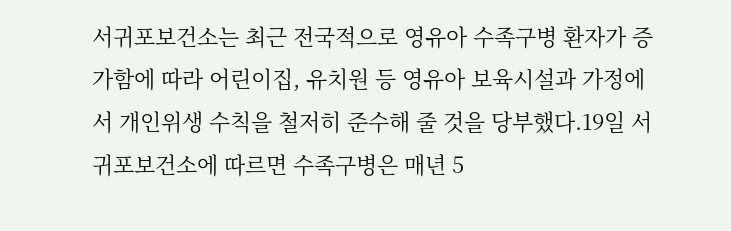서귀포보건소는 최근 전국적으로 영유아 수족구병 환자가 증가함에 따라 어린이집, 유치원 등 영유아 보육시설과 가정에서 개인위생 수칙을 철저히 준수해 줄 것을 당부했다.19일 서귀포보건소에 따르면 수족구병은 매년 5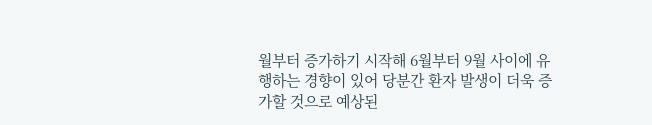월부터 증가하기 시작해 6월부터 9월 사이에 유행하는 경향이 있어 당분간 환자 발생이 더욱 증가할 것으로 예상된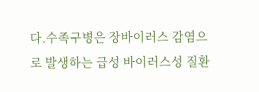다.수족구병은 장바이러스 감염으로 발생하는 급성 바이러스성 질환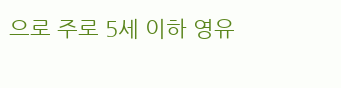으로 주로 5세 이하 영유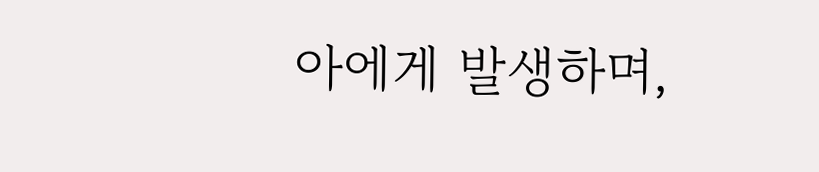아에게 발생하며,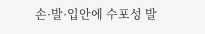손·발·입안에 수포성 발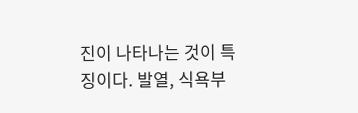진이 나타나는 것이 특징이다. 발열, 식욕부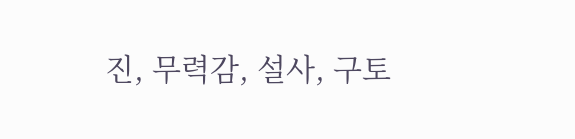진, 무력감, 설사, 구토